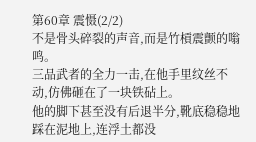第60章 震慑(2/2)
不是骨头碎裂的声音,而是竹槓震颤的嗡鸣。
三品武者的全力一击,在他手里纹丝不动,仿佛砸在了一块铁砧上。
他的脚下甚至没有后退半分,靴底稳稳地踩在泥地上,连浮土都没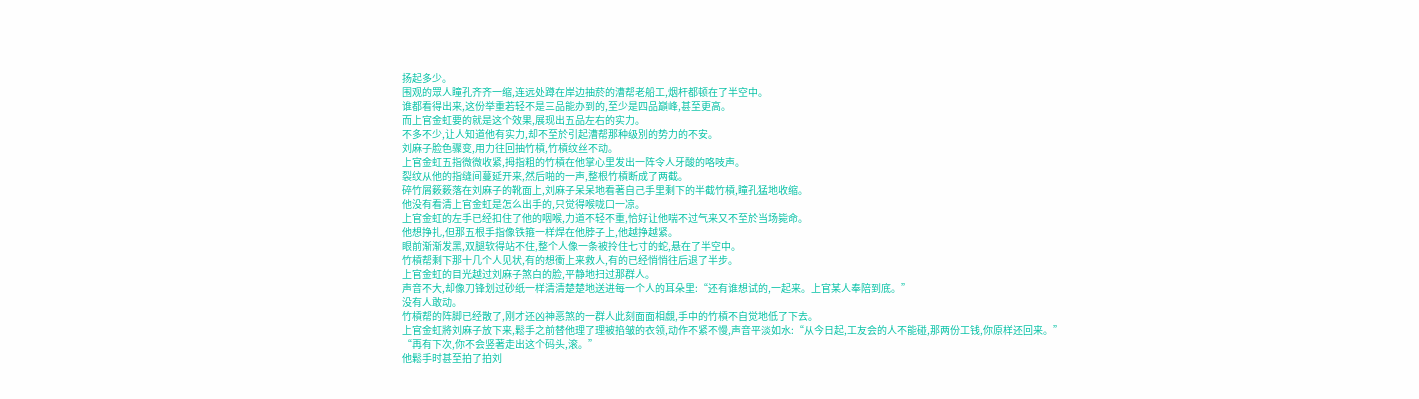扬起多少。
围观的眾人瞳孔齐齐一缩,连远处蹲在岸边抽菸的漕帮老船工,烟杆都顿在了半空中。
谁都看得出来,这份举重若轻不是三品能办到的,至少是四品巔峰,甚至更高。
而上官金虹要的就是这个效果,展现出五品左右的实力。
不多不少,让人知道他有实力,却不至於引起漕帮那种级別的势力的不安。
刘麻子脸色骤变,用力往回抽竹槓,竹槓纹丝不动。
上官金虹五指微微收紧,拇指粗的竹槓在他掌心里发出一阵令人牙酸的咯吱声。
裂纹从他的指缝间蔓延开来,然后啪的一声,整根竹槓断成了两截。
碎竹屑簌簌落在刘麻子的靴面上,刘麻子呆呆地看著自己手里剩下的半截竹槓,瞳孔猛地收缩。
他没有看清上官金虹是怎么出手的,只觉得喉咙口一凉。
上官金虹的左手已经扣住了他的咽喉,力道不轻不重,恰好让他喘不过气来又不至於当场毙命。
他想挣扎,但那五根手指像铁箍一样焊在他脖子上,他越挣越紧。
眼前渐渐发黑,双腿软得站不住,整个人像一条被拎住七寸的蛇,悬在了半空中。
竹槓帮剩下那十几个人见状,有的想衝上来救人,有的已经悄悄往后退了半步。
上官金虹的目光越过刘麻子煞白的脸,平静地扫过那群人。
声音不大,却像刀锋划过砂纸一样清清楚楚地送进每一个人的耳朵里:“还有谁想试的,一起来。上官某人奉陪到底。”
没有人敢动。
竹槓帮的阵脚已经散了,刚才还凶神恶煞的一群人此刻面面相覷,手中的竹槓不自觉地低了下去。
上官金虹將刘麻子放下来,鬆手之前替他理了理被掐皱的衣领,动作不紧不慢,声音平淡如水:“从今日起,工友会的人不能碰,那两份工钱,你原样还回来。”
“再有下次,你不会竖著走出这个码头,滚。”
他鬆手时甚至拍了拍刘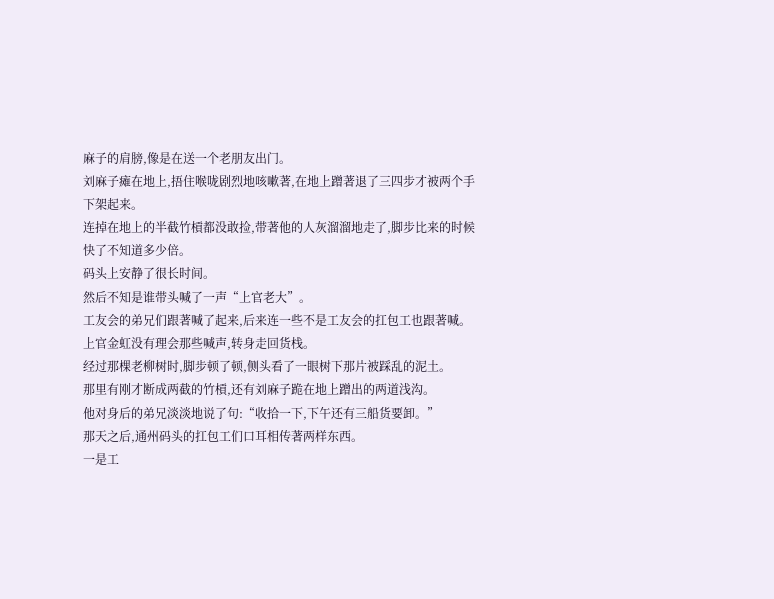麻子的肩膀,像是在送一个老朋友出门。
刘麻子瘫在地上,捂住喉咙剧烈地咳嗽著,在地上蹭著退了三四步才被两个手下架起来。
连掉在地上的半截竹槓都没敢捡,带著他的人灰溜溜地走了,脚步比来的时候快了不知道多少倍。
码头上安静了很长时间。
然后不知是谁带头喊了一声“上官老大”。
工友会的弟兄们跟著喊了起来,后来连一些不是工友会的扛包工也跟著喊。
上官金虹没有理会那些喊声,转身走回货栈。
经过那棵老柳树时,脚步顿了顿,侧头看了一眼树下那片被踩乱的泥土。
那里有刚才断成两截的竹槓,还有刘麻子跪在地上蹭出的两道浅沟。
他对身后的弟兄淡淡地说了句:“收拾一下,下午还有三船货要卸。”
那天之后,通州码头的扛包工们口耳相传著两样东西。
一是工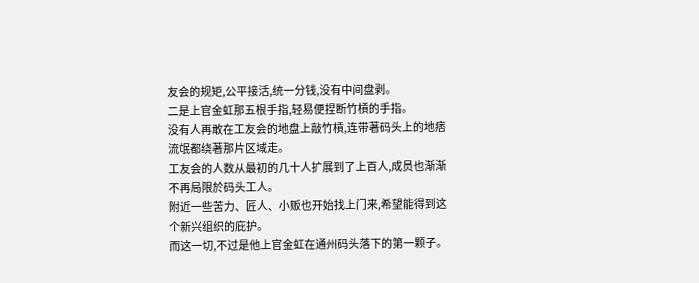友会的规矩,公平接活,统一分钱,没有中间盘剥。
二是上官金虹那五根手指,轻易便捏断竹槓的手指。
没有人再敢在工友会的地盘上敲竹槓,连带著码头上的地痞流氓都绕著那片区域走。
工友会的人数从最初的几十人扩展到了上百人,成员也渐渐不再局限於码头工人。
附近一些苦力、匠人、小贩也开始找上门来,希望能得到这个新兴组织的庇护。
而这一切,不过是他上官金虹在通州码头落下的第一颗子。